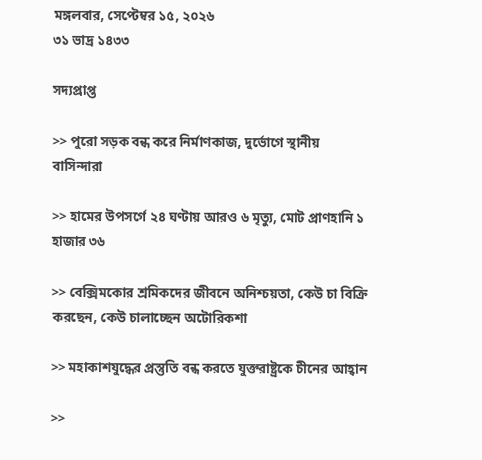মঙ্গলবার, সেপ্টেম্বর ১৫, ২০২৬
৩১ ভাদ্র ১৪৩৩

সদ্যপ্রাপ্ত

>> পুরো সড়ক বন্ধ করে নির্মাণকাজ, দুর্ভোগে স্থানীয় বাসিন্দারা

>> হামের উপসর্গে ২৪ ঘণ্টায় আরও ৬ মৃত্যু, মোট প্রাণহানি ১ হাজার ৩৬

>> বেক্সিমকোর শ্রমিকদের জীবনে অনিশ্চয়তা, কেউ চা বিক্রি করছেন, কেউ চালাচ্ছেন অটোরিকশা

>> মহাকাশযুদ্ধের প্রস্তুতি বন্ধ করতে যুক্তরাষ্ট্রকে চীনের আহ্বান

>>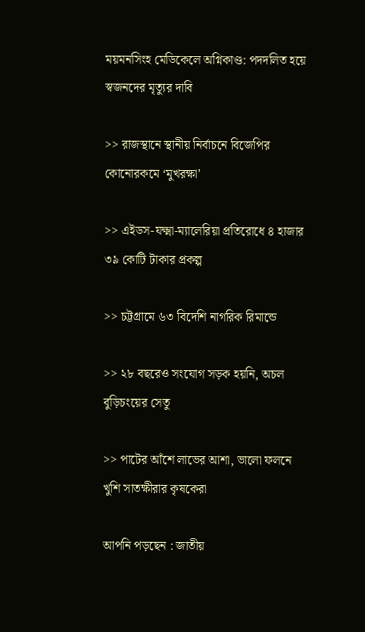ময়মনসিংহ মেডিকেলে অগ্নিকাণ্ড: পদদলিত হয়ে স্বজনদের মৃত্যুর দাবি

>> রাজস্থানে স্থানীয় নির্বাচনে বিজেপির কোনোরকমে ‘মুখরক্ষা’

>> এইডস-যক্ষ্মা-ম্যালেরিয়া প্রতিরোধে ৪ হাজার ৩৯ কোটি টাকার প্রকল্প

>> চট্টগ্রামে ৬৩ বিদেশি নাগরিক রিমান্ডে

>> ২৮ বছরেও সংযোগ সড়ক হয়নি, অচল বুড়িচংয়ের সেতু

>> পাটের আঁশে লাভের আশা, ভালো ফলনে খুশি সাতক্ষীরার কৃষকেরা

আপনি পড়ছেন : জাতীয়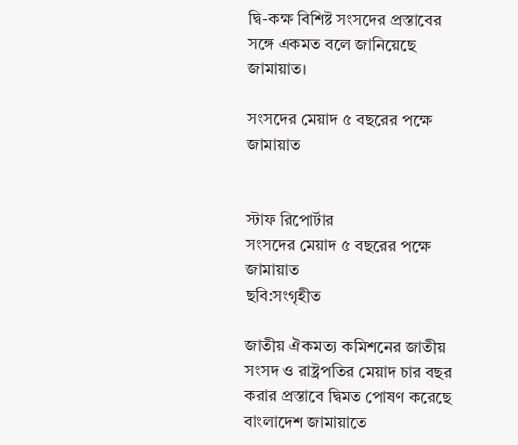দ্বি-কক্ষ বিশিষ্ট সংসদের প্রস্তাবের সঙ্গে একমত বলে জানিয়েছে জামায়াত।

সংসদের মেয়াদ ৫ বছরের পক্ষে জামায়াত


স্টাফ রিপোর্টার
সংসদের মেয়াদ ৫ বছরের পক্ষে জামায়াত
ছবি:সংগৃহীত

জাতীয় ঐকমত্য কমিশনের জাতীয় সংসদ ও রাষ্ট্রপতির মেয়াদ চার বছর করার প্রস্তাবে দ্বিমত পোষণ করেছে বাংলাদেশ জামায়াতে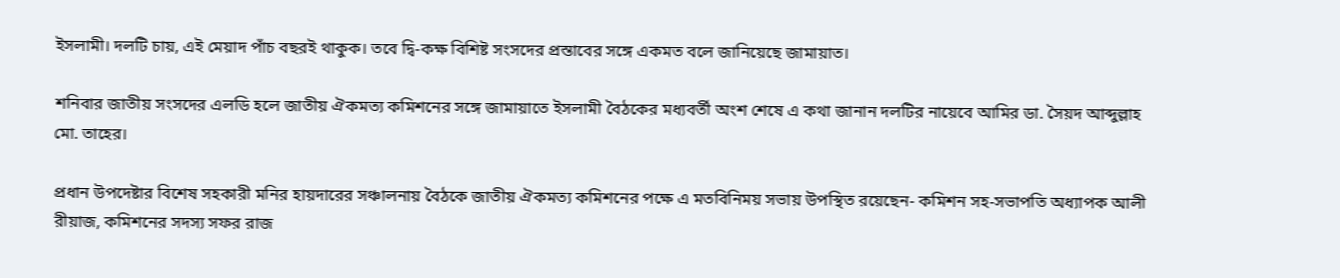ইসলামী। দলটি চায়, এই মেয়াদ পাঁচ বছরই থাকুক। তবে দ্বি-কক্ষ বিশিষ্ট সংসদের প্রস্তাবের সঙ্গে একমত বলে জানিয়েছে জামায়াত।

শনিবার জাতীয় সংসদের এলডি হলে জাতীয় ঐকমত্য কমিশনের সঙ্গে জামায়াতে ইসলামী বৈঠকের মধ্যবর্তী অংশ শেষে এ কথা জানান দলটির নায়েবে আমির ডা. সৈয়দ আব্দুল্লাহ মো. তাহের।

প্রধান উপদেষ্টার বিশেষ সহকারী মনির হায়দারের সঞ্চালনায় বৈঠকে জাতীয় ঐকমত্য কমিশনের পক্ষে এ মতবিনিময় সভায় উপস্থিত রয়েছেন- কমিশন সহ-সভাপতি অধ্যাপক আলী রীয়াজ, কমিশনের সদস্য সফর রাজ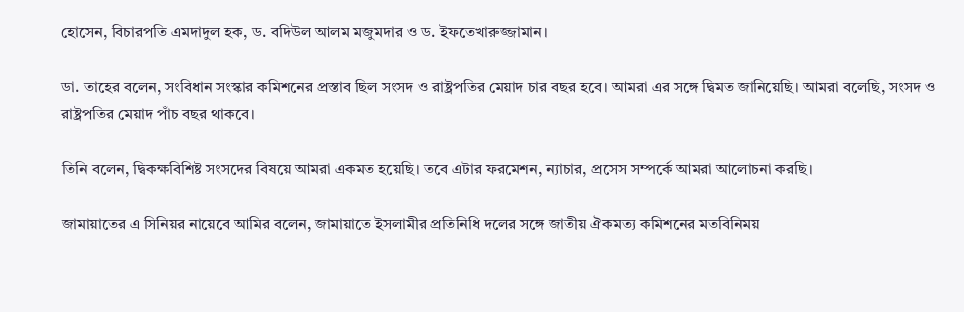হোসেন, বিচারপতি এমদাদুল হক, ড. বদিউল আলম মজুমদার ও ড. ইফতেখারুজ্জামান।

ডা. তাহের বলেন, সংবিধান সংস্কার কমিশনের প্রস্তাব ছিল সংসদ ও রাষ্ট্রপতির মেয়াদ চার বছর হবে। আমরা এর সঙ্গে দ্বিমত জানিয়েছি। আমরা বলেছি, সংসদ ও রাষ্ট্রপতির মেয়াদ পাঁচ বছর থাকবে।

তিনি বলেন, দ্বিকক্ষবিশিষ্ট সংসদের বিষয়ে আমরা একমত হয়েছি। তবে এটার ফরমেশন, ন্যাচার, প্রসেস সম্পর্কে আমরা আলোচনা করছি।

জামায়াতের এ সিনিয়র নায়েবে আমির বলেন, জামায়াতে ইসলামীর প্রতিনিধি দলের সঙ্গে জাতীয় ঐকমত্য কমিশনের মতবিনিময়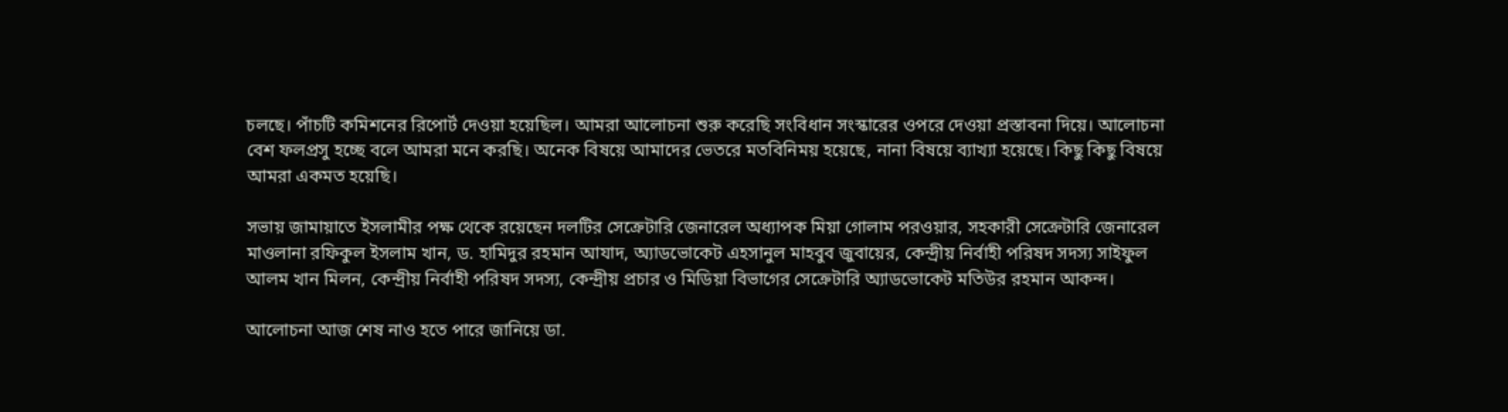চলছে। পাঁচটি কমিশনের রিপোর্ট দেওয়া হয়েছিল। আমরা আলোচনা শুরু করেছি সংবিধান সংস্কারের ওপরে দেওয়া প্রস্তাবনা দিয়ে। আলোচনা বেশ ফলপ্রসু হচ্ছে বলে আমরা মনে করছি। অনেক বিষয়ে আমাদের ভেতরে মতবিনিময় হয়েছে, নানা বিষয়ে ব্যাখ্যা হয়েছে। কিছু কিছু বিষয়ে আমরা একমত হয়েছি।

সভায় জামায়াতে ইসলামীর পক্ষ থেকে রয়েছেন দলটির সেক্রেটারি জেনারেল অধ্যাপক মিয়া গোলাম পরওয়ার, সহকারী সেক্রেটারি জেনারেল মাওলানা রফিকুল ইসলাম খান, ড. হামিদুর রহমান আযাদ, অ্যাডভোকেট এহসানুল মাহবুব জুবায়ের, কেন্দ্রীয় নির্বাহী পরিষদ সদস্য সাইফুল আলম খান মিলন, কেন্দ্রীয় নির্বাহী পরিষদ সদস্য, কেন্দ্রীয় প্রচার ও মিডিয়া বিভাগের সেক্রেটারি অ্যাডভোকেট মতিউর রহমান আকন্দ।

আলোচনা আজ শেষ নাও হতে পারে জানিয়ে ডা.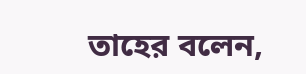তাহের বলেন,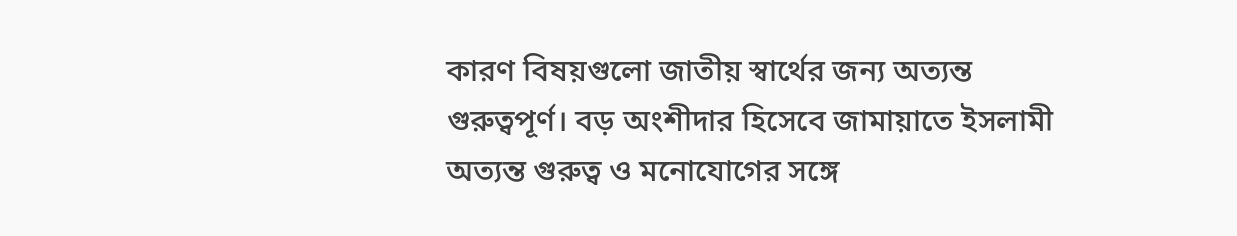কারণ বিষয়গুলো জাতীয় স্বার্থের জন্য অত্যন্ত গুরুত্বপূর্ণ। বড় অংশীদার হিসেবে জামায়াতে ইসলামী অত্যন্ত গুরুত্ব ও মনোযোগের সঙ্গে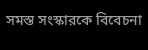সমস্ত সংস্কারকে বিবেচনা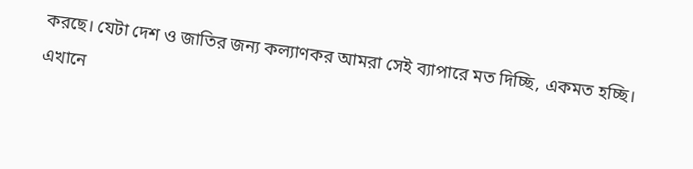করছে। যেটা দেশ ও জাতির জন্য কল্যাণকর আমরা সেই ব্যাপারে মত দিচ্ছি, একমত হচ্ছি। এখানে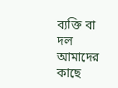ব্যক্তি বা দল আমাদের কাছে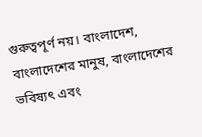গুরুত্বপূর্ণ নয়। বাংলাদেশ, বাংলাদেশের মানুষ, বাংলাদেশের ভবিষ্যৎ এবং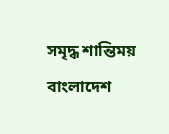সমৃদ্ধ শান্তিময় বাংলাদেশ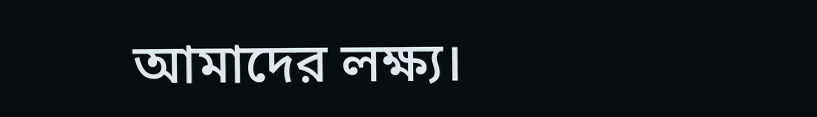আমাদের লক্ষ্য।